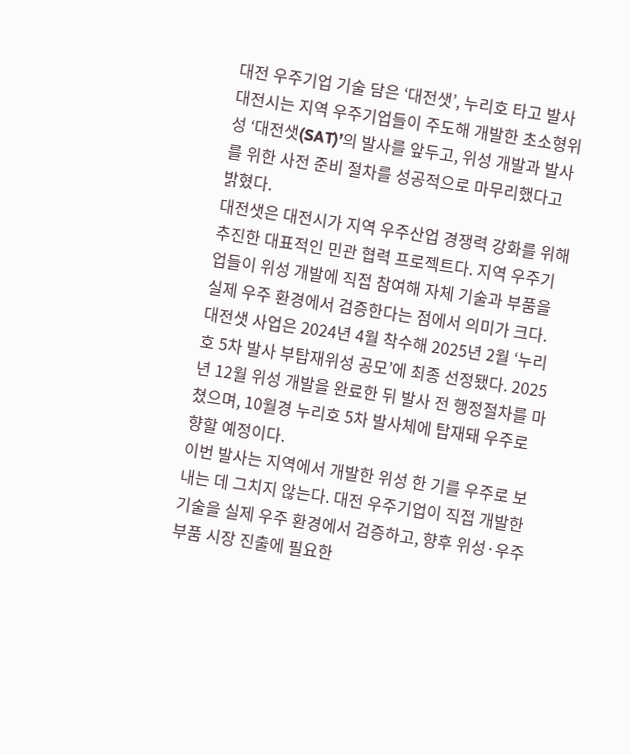대전 우주기업 기술 담은 ‘대전샛’, 누리호 타고 발사
대전시는 지역 우주기업들이 주도해 개발한 초소형위성 ‘대전샛(SAT)’의 발사를 앞두고, 위성 개발과 발사를 위한 사전 준비 절차를 성공적으로 마무리했다고 밝혔다.
대전샛은 대전시가 지역 우주산업 경쟁력 강화를 위해 추진한 대표적인 민관 협력 프로젝트다. 지역 우주기업들이 위성 개발에 직접 참여해 자체 기술과 부품을 실제 우주 환경에서 검증한다는 점에서 의미가 크다.
대전샛 사업은 2024년 4월 착수해 2025년 2월 ‘누리호 5차 발사 부탑재위성 공모’에 최종 선정됐다. 2025년 12월 위성 개발을 완료한 뒤 발사 전 행정절차를 마쳤으며, 10월경 누리호 5차 발사체에 탑재돼 우주로 향할 예정이다.
이번 발사는 지역에서 개발한 위성 한 기를 우주로 보내는 데 그치지 않는다. 대전 우주기업이 직접 개발한 기술을 실제 우주 환경에서 검증하고, 향후 위성·우주부품 시장 진출에 필요한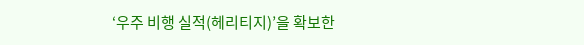‘우주 비행 실적(헤리티지)’을 확보한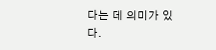다는 데 의미가 있다.